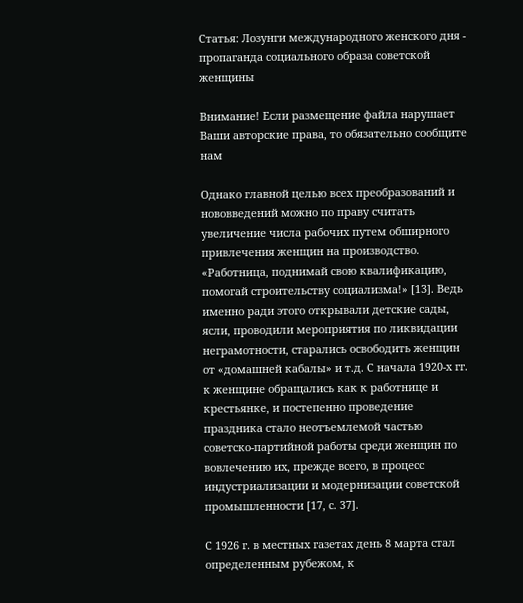Статья: Лозунги международного женского дня - пропаганда социального образа советской женщины

Внимание! Если размещение файла нарушает Ваши авторские права, то обязательно сообщите нам

Однако главной целью всех преобразований и нововведений можно по праву считать увеличение числа рабочих путем обширного привлечения женщин на производство. «Работница, поднимай свою квалификацию, помогай строительству социализма!» [13]. Ведь именно ради этого открывали детские сады, ясли, проводили мероприятия по ликвидации неграмотности, старались освободить женщин от «домашней кабалы» и т.д. С начала 1920-х гг. к женщине обращались как к работнице и крестьянке, и постепенно проведение праздника стало неотъемлемой частью советско-партийной работы среди женщин по вовлечению их, прежде всего, в процесс индустриализации и модернизации советской промышленности [17, с. 37].

С 1926 г. в местных газетах день 8 марта стал определенным рубежом, к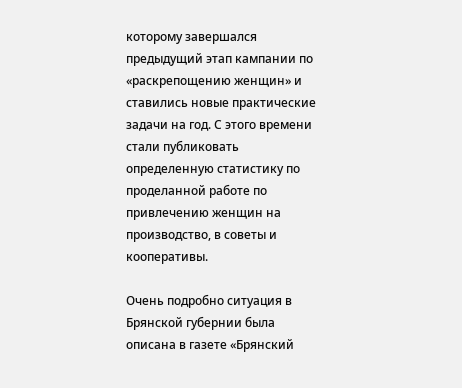которому завершался предыдущий этап кампании по «раскрепощению женщин» и ставились новые практические задачи на год. С этого времени стали публиковать определенную статистику по проделанной работе по привлечению женщин на производство, в советы и кооперативы.

Очень подробно ситуация в Брянской губернии была описана в газете «Брянский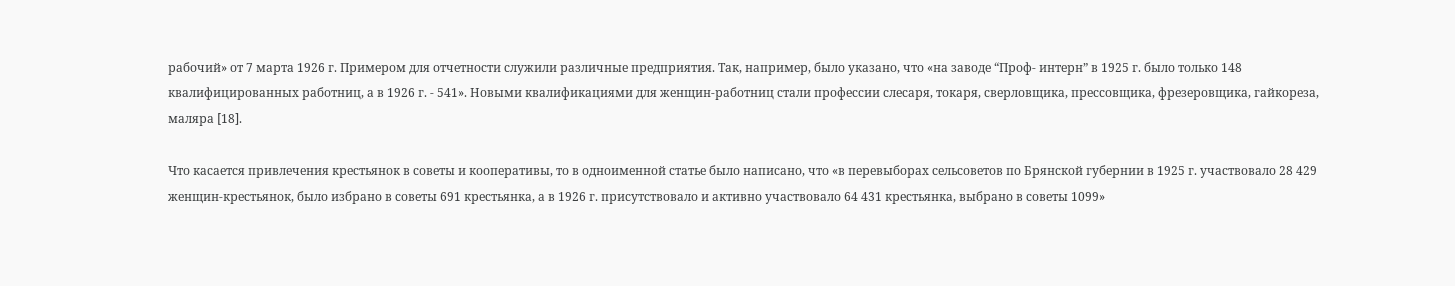рабочий» от 7 марта 1926 г. Примером для отчетности служили различные предприятия. Так, например, было указано, что «на заводе “Проф- интерн” в 1925 г. было только 148 квалифицированных работниц, а в 1926 г. - 541». Новыми квалификациями для женщин-работниц стали профессии слесаря, токаря, сверловщика, прессовщика, фрезеровщика, гайкореза, маляра [18].

Что касается привлечения крестьянок в советы и кооперативы, то в одноименной статье было написано, что «в перевыборах сельсоветов по Брянской губернии в 1925 г. участвовало 28 429 женщин-крестьянок, было избрано в советы 691 крестьянка, а в 1926 г. присутствовало и активно участвовало 64 431 крестьянка, выбрано в советы 1099»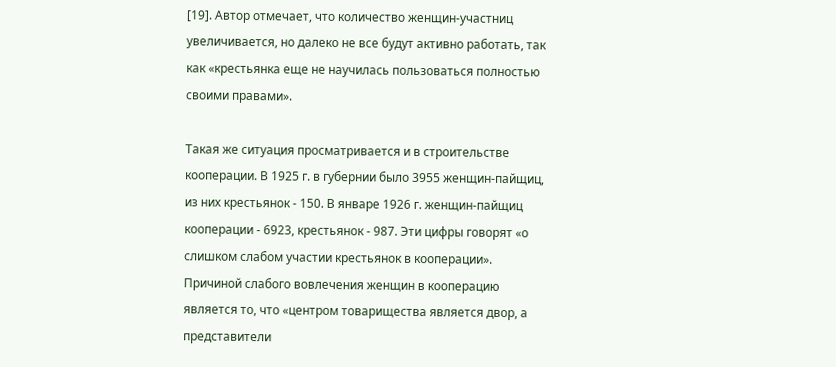[19]. Автор отмечает, что количество женщин-участниц увеличивается, но далеко не все будут активно работать, так как «крестьянка еще не научилась пользоваться полностью своими правами».

Такая же ситуация просматривается и в строительстве кооперации. В 1925 г. в губернии было 3955 женщин-пайщиц, из них крестьянок - 150. В январе 1926 г. женщин-пайщиц кооперации - 6923, крестьянок - 987. Эти цифры говорят «о слишком слабом участии крестьянок в кооперации». Причиной слабого вовлечения женщин в кооперацию является то, что «центром товарищества является двор, а представители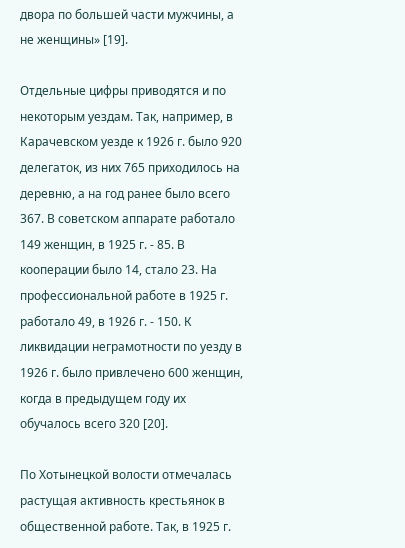двора по большей части мужчины, а не женщины» [19].

Отдельные цифры приводятся и по некоторым уездам. Так, например, в Карачевском уезде к 1926 г. было 920 делегаток, из них 765 приходилось на деревню, а на год ранее было всего 367. В советском аппарате работало 149 женщин, в 1925 г. - 85. В кооперации было 14, стало 23. На профессиональной работе в 1925 г. работало 49, в 1926 г. - 150. К ликвидации неграмотности по уезду в 1926 г. было привлечено 600 женщин, когда в предыдущем году их обучалось всего 320 [20].

По Хотынецкой волости отмечалась растущая активность крестьянок в общественной работе. Так, в 1925 г.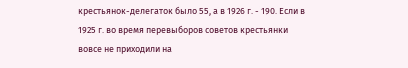крестьянок-делегаток было 55, а в 1926 г. - 190. Если в 1925 г. во время перевыборов советов крестьянки вовсе не приходили на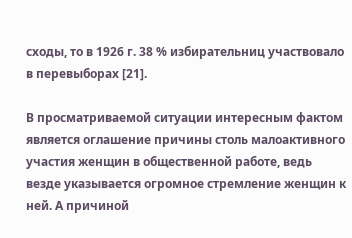сходы, то в 1926 г. 38 % избирательниц участвовало в перевыборах [21].

В просматриваемой ситуации интересным фактом является оглашение причины столь малоактивного участия женщин в общественной работе, ведь везде указывается огромное стремление женщин к ней. А причиной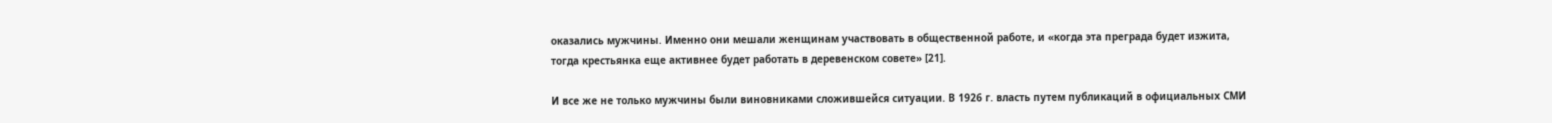оказались мужчины. Именно они мешали женщинам участвовать в общественной работе, и «когда эта преграда будет изжита, тогда крестьянка еще активнее будет работать в деревенском совете» [21].

И все же не только мужчины были виновниками сложившейся ситуации. В 1926 г. власть путем публикаций в официальных СМИ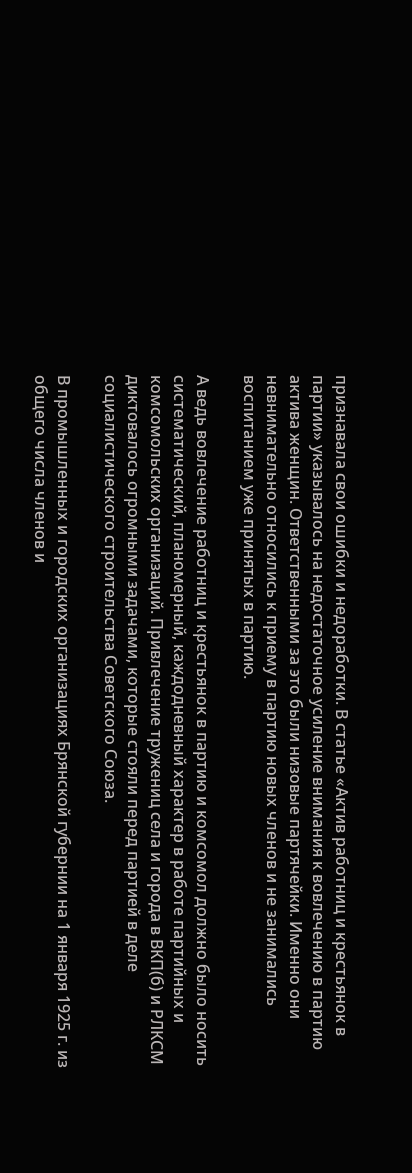признавала свои ошибки и недоработки. В статье «Актив работниц и крестьянок в партии» указывалось на недостаточное усиление внимания к вовлечению в партию актива женщин. Ответственными за это были низовые партячейки. Именно они невнимательно относились к приему в партию новых членов и не занимались воспитанием уже принятых в партию.

А ведь вовлечение работниц и крестьянок в партию и комсомол должно было носить систематический, планомерный, каждодневный характер в работе партийных и комсомольских организаций. Привлечение тружениц села и города в ВКП(б) и РЛКСМ диктовалось огромными задачами, которые стояли перед партией в деле социалистического строительства Советского Союза.

В промышленных и городских организациях Брянской губернии на 1 января 1925 г. из общего числа членов и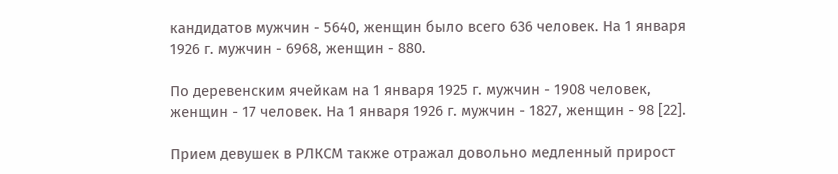кандидатов мужчин - 5640, женщин было всего 636 человек. На 1 января 1926 г. мужчин - 6968, женщин - 880.

По деревенским ячейкам на 1 января 1925 г. мужчин - 1908 человек, женщин - 17 человек. На 1 января 1926 г. мужчин - 1827, женщин - 98 [22].

Прием девушек в РЛКСМ также отражал довольно медленный прирост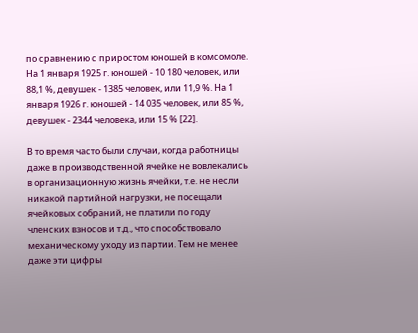по сравнению с приростом юношей в комсомоле. На 1 января 1925 г. юношей - 10 180 человек, или 88,1 %, девушек - 1385 человек, или 11,9 %. На 1 января 1926 г. юношей - 14 035 человек, или 85 %, девушек - 2344 человека, или 15 % [22].

В то время часто были случаи, когда работницы даже в производственной ячейке не вовлекались в организационную жизнь ячейки, т.е. не несли никакой партийной нагрузки, не посещали ячейковых собраний, не платили по году членских взносов и т.д., что способствовало механическому уходу из партии. Тем не менее даже эти цифры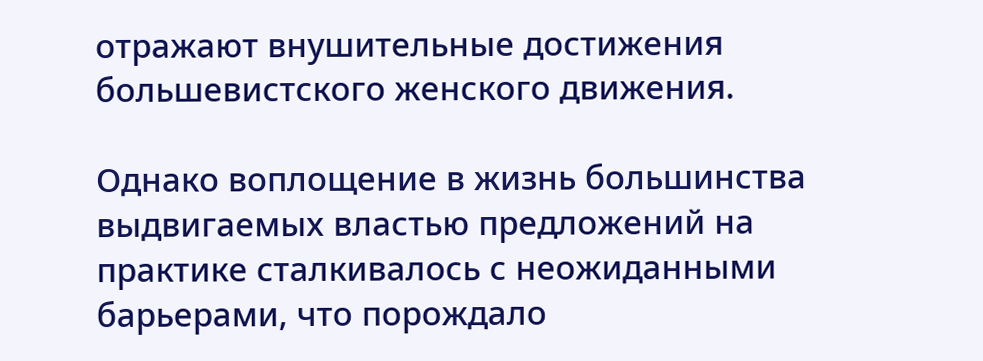отражают внушительные достижения большевистского женского движения.

Однако воплощение в жизнь большинства выдвигаемых властью предложений на практике сталкивалось с неожиданными барьерами, что порождало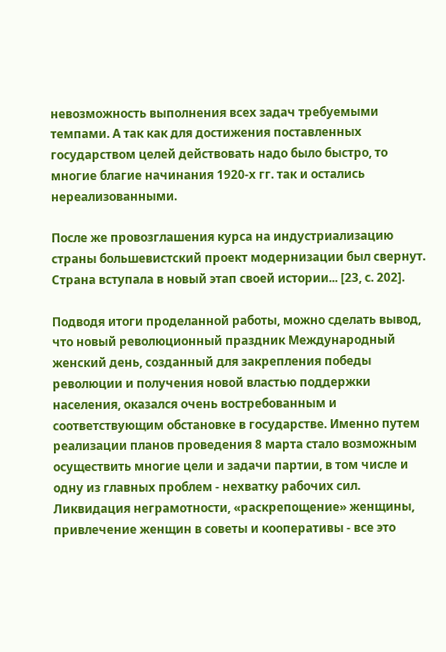невозможность выполнения всех задач требуемыми темпами. А так как для достижения поставленных государством целей действовать надо было быстро, то многие благие начинания 1920-х гг. так и остались нереализованными.

После же провозглашения курса на индустриализацию страны большевистский проект модернизации был свернут. Страна вступала в новый этап своей истории... [23, с. 202].

Подводя итоги проделанной работы, можно сделать вывод, что новый революционный праздник Международный женский день, созданный для закрепления победы революции и получения новой властью поддержки населения, оказался очень востребованным и соответствующим обстановке в государстве. Именно путем реализации планов проведения 8 марта стало возможным осуществить многие цели и задачи партии, в том числе и одну из главных проблем - нехватку рабочих сил. Ликвидация неграмотности, «раскрепощение» женщины, привлечение женщин в советы и кооперативы - все это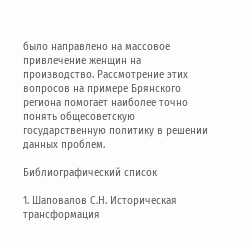было направлено на массовое привлечение женщин на производство. Рассмотрение этих вопросов на примере Брянского региона помогает наиболее точно понять общесоветскую государственную политику в решении данных проблем.

Библиографический список

1. Шаповалов С.Н. Историческая трансформация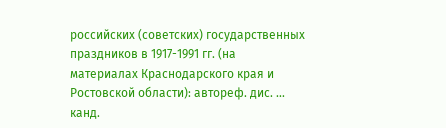российских (советских) государственных праздников в 1917-1991 гг. (на материалах Краснодарского края и Ростовской области): автореф. дис. ... канд.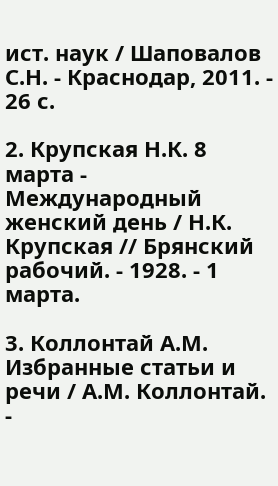ист. наук / Шаповалов С.Н. - Краснодар, 2011. - 26 с.

2. Крупская Н.К. 8 марта - Международный женский день / Н.К. Крупская // Брянский рабочий. - 1928. - 1 марта.

3. Коллонтай А.М. Избранные статьи и речи / А.М. Коллонтай. -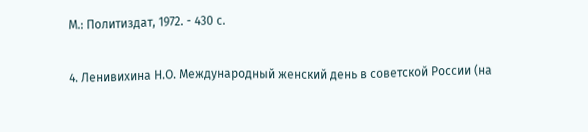М.: Политиздат, 1972. - 430 с.

4. Ленивихина Н.О. Международный женский день в советской России (на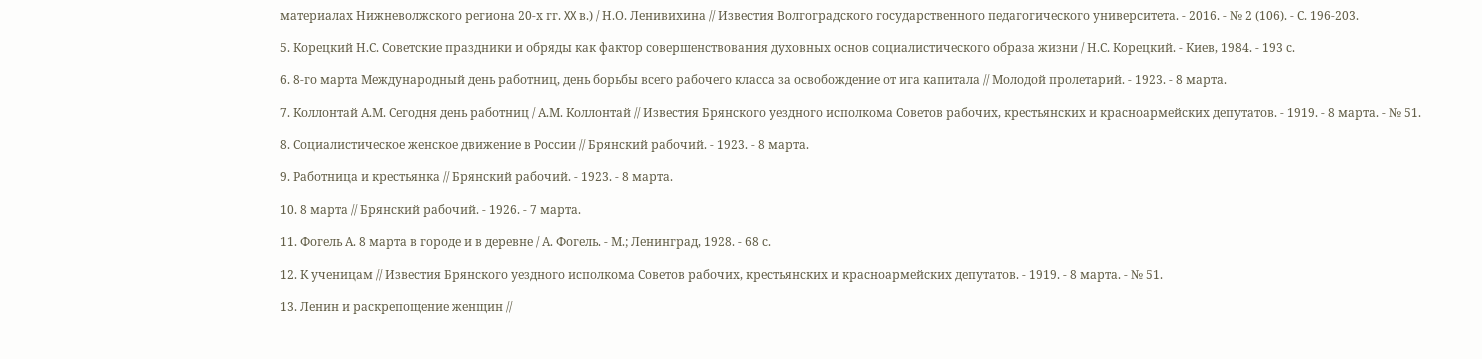материалах Нижневолжского региона 20-х гг. XX в.) / Н.О. Ленивихина // Известия Волгоградского государственного педагогического университета. - 2016. - № 2 (106). - С. 196-203.

5. Корецкий Н.С. Советские праздники и обряды как фактор совершенствования духовных основ социалистического образа жизни / Н.С. Корецкий. - Киев, 1984. - 193 с.

6. 8-го марта Международный день работниц, день борьбы всего рабочего класса за освобождение от ига капитала // Молодой пролетарий. - 1923. - 8 марта.

7. Коллонтай А.М. Сегодня день работниц / А.М. Коллонтай // Известия Брянского уездного исполкома Советов рабочих, крестьянских и красноармейских депутатов. - 1919. - 8 марта. - № 51.

8. Социалистическое женское движение в России // Брянский рабочий. - 1923. - 8 марта.

9. Работница и крестьянка // Брянский рабочий. - 1923. - 8 марта.

10. 8 марта // Брянский рабочий. - 1926. - 7 марта.

11. Фогель А. 8 марта в городе и в деревне / А. Фогель. - М.; Ленинград, 1928. - 68 с.

12. К ученицам // Известия Брянского уездного исполкома Советов рабочих, крестьянских и красноармейских депутатов. - 1919. - 8 марта. - № 51.

13. Ленин и раскрепощение женщин //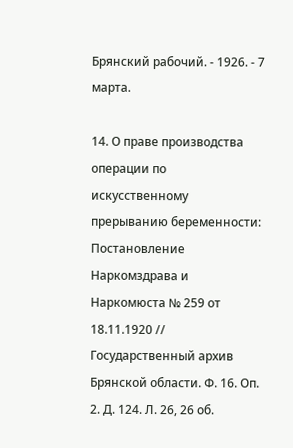Брянский рабочий. - 1926. - 7 марта.

14. О праве производства операции по искусственному прерыванию беременности: Постановление Наркомздрава и Наркомюста № 259 от 18.11.1920 // Государственный архив Брянской области. Ф. 16. Оп. 2. Д. 124. Л. 26, 26 об.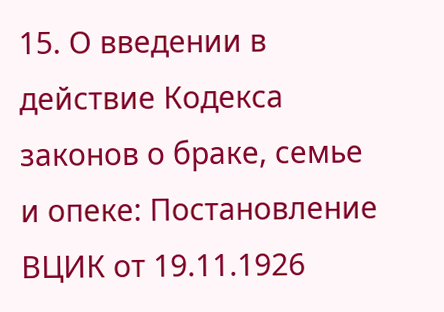15. О введении в действие Кодекса законов о браке, семье и опеке: Постановление ВЦИК от 19.11.1926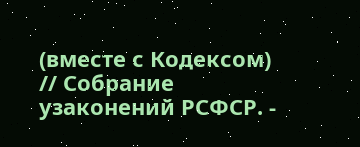(вместе с Кодексом) // Собрание узаконений РСФСР. -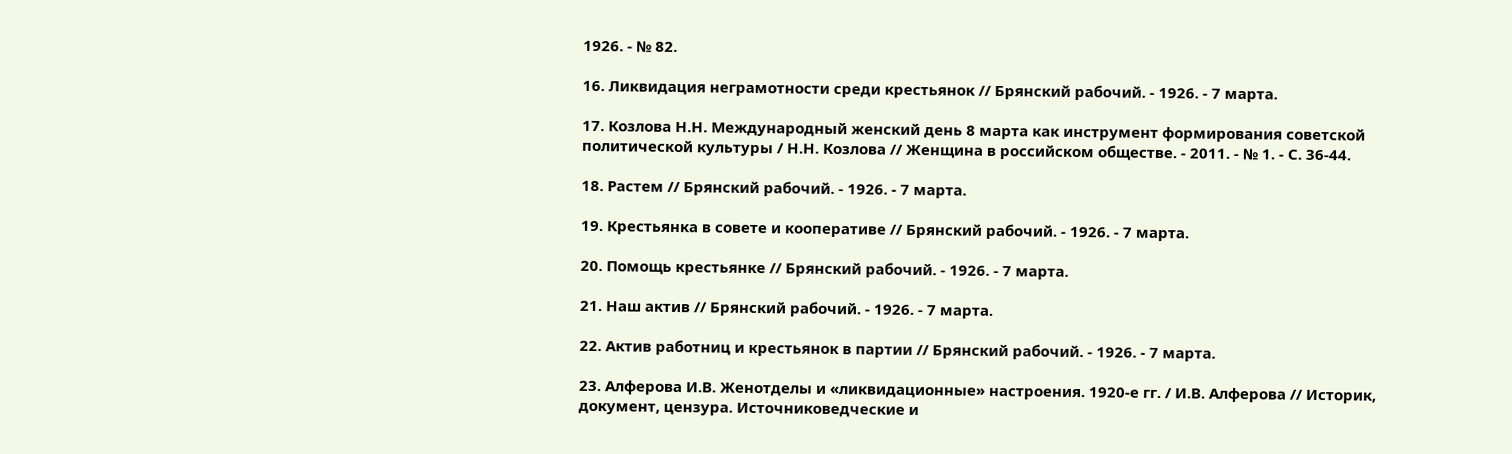1926. - № 82.

16. Ликвидация неграмотности среди крестьянок // Брянский рабочий. - 1926. - 7 марта.

17. Козлова Н.Н. Международный женский день 8 марта как инструмент формирования советской политической культуры / Н.Н. Козлова // Женщина в российском обществе. - 2011. - № 1. - С. 36-44.

18. Растем // Брянский рабочий. - 1926. - 7 марта.

19. Крестьянка в совете и кооперативе // Брянский рабочий. - 1926. - 7 марта.

20. Помощь крестьянке // Брянский рабочий. - 1926. - 7 марта.

21. Наш актив // Брянский рабочий. - 1926. - 7 марта.

22. Актив работниц и крестьянок в партии // Брянский рабочий. - 1926. - 7 марта.

23. Алферова И.В. Женотделы и «ликвидационные» настроения. 1920-е гг. / И.В. Алферова // Историк, документ, цензура. Источниковедческие и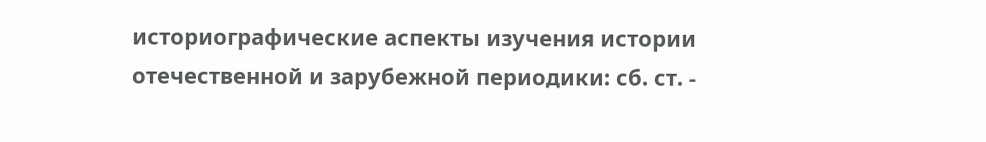историографические аспекты изучения истории отечественной и зарубежной периодики: сб. ст. -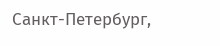Санкт-Петербург,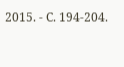2015. - С. 194-204.